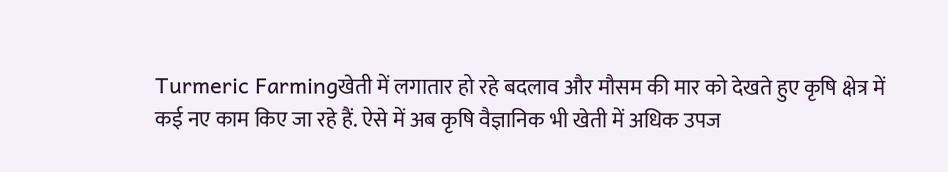Turmeric Farmingखेती में लगातार हो रहे बदलाव और मौसम की मार को देखते हुए कृषि क्षेत्र में कई नए काम किए जा रहे हैं. ऐसे में अब कृषि वैज्ञानिक भी खेती में अधिक उपज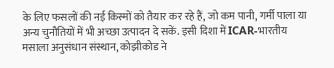के लिए फसलों की नई किस्मों को तैयार कर रहे हैं, जो कम पानी, गर्मी पाला या अन्य चुनौतियों में भी अच्छा उत्पादन दे सकें. इसी दिशा में ICAR-भारतीय मसाला अनुसंधान संस्थान, कोझीकोड ने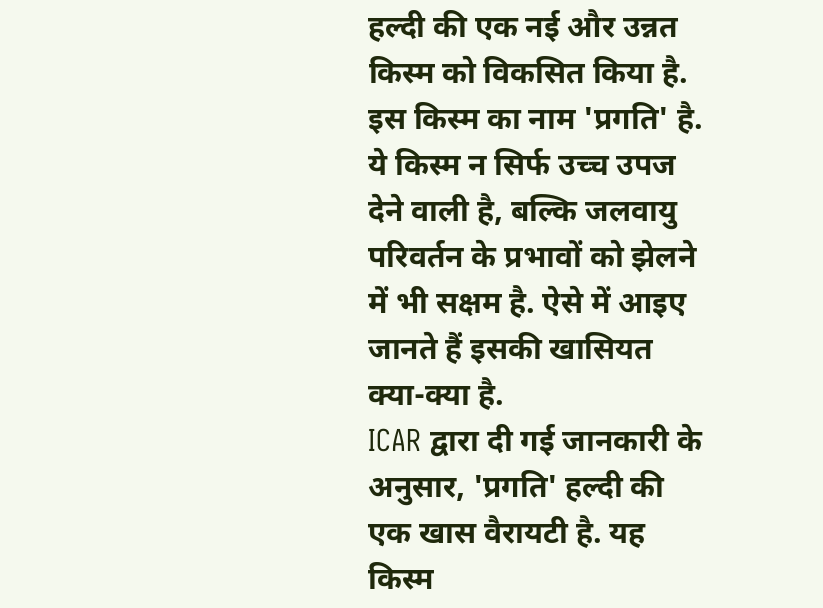हल्दी की एक नई और उन्नत किस्म को विकसित किया है. इस किस्म का नाम 'प्रगति' है. ये किस्म न सिर्फ उच्च उपज देने वाली है, बल्कि जलवायु परिवर्तन के प्रभावों को झेलने में भी सक्षम है. ऐसे में आइए जानते हैं इसकी खासियत क्या-क्या है.
ICAR द्वारा दी गई जानकारी के अनुसार, 'प्रगति' हल्दी की एक खास वैरायटी है. यह किस्म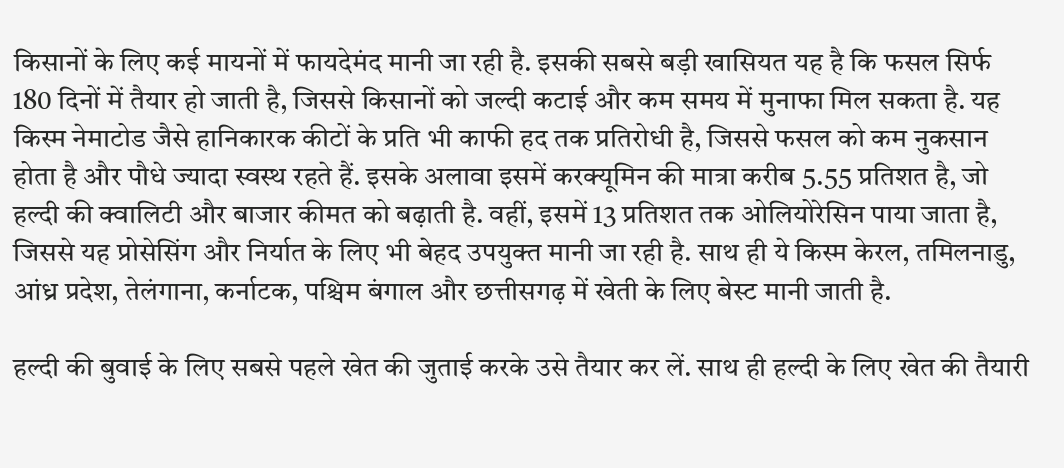किसानों के लिए कई मायनों में फायदेमंद मानी जा रही है. इसकी सबसे बड़ी खासियत यह है कि फसल सिर्फ 180 दिनों में तैयार हो जाती है, जिससे किसानों को जल्दी कटाई और कम समय में मुनाफा मिल सकता है. यह किस्म नेमाटोड जैसे हानिकारक कीटों के प्रति भी काफी हद तक प्रतिरोधी है, जिससे फसल को कम नुकसान होता है और पौधे ज्यादा स्वस्थ रहते हैं. इसके अलावा इसमें करक्यूमिन की मात्रा करीब 5.55 प्रतिशत है, जो हल्दी की क्वालिटी और बाजार कीमत को बढ़ाती है. वहीं, इसमें 13 प्रतिशत तक ओलियोरेसिन पाया जाता है, जिससे यह प्रोसेसिंग और निर्यात के लिए भी बेहद उपयुक्त मानी जा रही है. साथ ही ये किस्म केरल, तमिलनाडु, आंध्र प्रदेश, तेलंगाना, कर्नाटक, पश्चिम बंगाल और छत्तीसगढ़ में खेती के लिए बेस्ट मानी जाती है.

हल्दी की बुवाई के लिए सबसे पहले खेत की जुताई करके उसे तैयार कर लें. साथ ही हल्दी के लिए खेत की तैयारी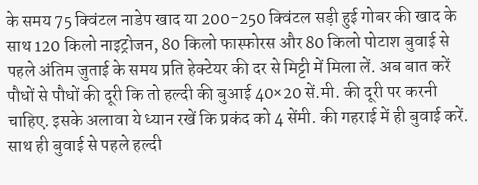के समय 75 क्विंटल नाडेप खाद या 200-250 क्विंटल सड़ी हुई गोबर की खाद के साथ 120 किलो नाइट्रोजन, 80 किलो फास्फोरस और 80 किलो पोटाश बुवाई से पहले अंतिम जुताई के समय प्रति हेक्टेयर की दर से मिट्टी में मिला लें. अब बात करें पौधों से पौधों की दूरी कि तो हल्दी की बुआई 40×20 सें.मी. की दूरी पर करनी चाहिए. इसके अलावा ये ध्यान रखें कि प्रकंद को 4 सेंमी. की गहराई में ही बुवाई करें. साथ ही बुवाई से पहले हल्दी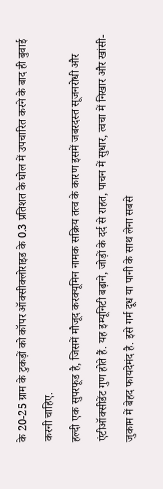के 20-25 ग्राम के टुकड़ों को कॉपर ऑक्सीक्लोराइड के 0.3 प्रतिशत के घोल में उपचारित करने के बाद ही बुवाई करनी चाहिए.
हल्दी एक सुपरफूड है, जिसमें मौजूद करक्यूमिन नामक सक्रिय तत्व के कारण इसमें जबरदस्त सूजनरोधी और एंटीऑक्सीडेंट गुण होते हैं. यह इम्यूनिटी बढ़ाने, जोड़ों के दर्द से राहत, पाचन में सुधार, त्वचा में निखार और खांसी-जुकाम में बेहद फायदेमंद है. इसे गर्म दूध या पानी के साथ लेना सबसे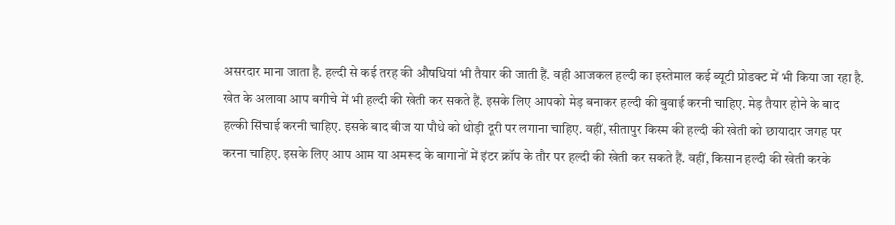असरदार माना जाता है. हल्दी से कई तरह की औषधियां भी तैयार की जाती हैं. वही आजकल हल्दी का इस्तेमाल कई ब्यूटी प्रोडक्ट में भी किया जा रहा है.
खेत के अलावा आप बगीचे में भी हल्दी की खेती कर सकते हैं. इसके लिए आपको मेड़ बनाकर हल्दी की बुवाई करनी चाहिए. मेड़ तैयार होने के बाद हल्की सिंचाई करनी चाहिए. इसके बाद बीज या पौधे को थोड़ी दूरी पर लगाना चाहिए. वहीं, सीतापुर किस्म की हल्दी की खेती को छायादार जगह पर करना चाहिए. इसके लिए आप आम या अमरूद के बागानों में इंटर क्रॉप के तौर पर हल्दी की खेती कर सकते हैं. वहीं, किसान हल्दी की खेती करके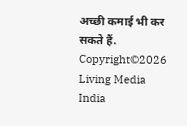अच्छी कमाई भी कर सकते हैं.
Copyright©2026 Living Media India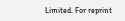Limited. For reprint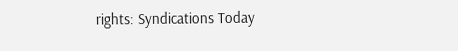rights: Syndications Today